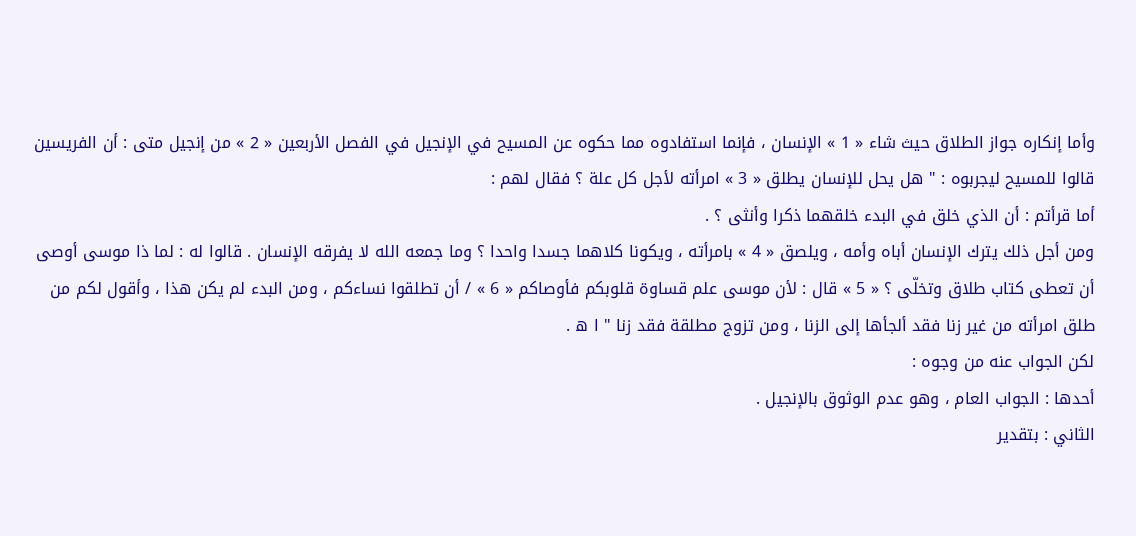وأما إنكاره جواز الطلاق حيث شاء « 1 » الإنسان ، فإنما استفادوه مما حكوه عن المسيح في الإنجيل في الفصل الأربعين « 2 » من إنجيل متى : أن الفريسين قالوا للمسيح ليجربوه : " هل يحل للإنسان يطلق « 3 » امرأته لأجل كل علة ؟ فقال لهم :
أما قرأتم : أن الذي خلق في البدء خلقهما ذكرا وأنثى ؟ .
ومن أجل ذلك يترك الإنسان أباه وأمه ، ويلصق « 4 » بامرأته ، ويكونا كلاهما جسدا واحدا ؟ وما جمعه الله لا يفرقه الإنسان . قالوا له : لما ذا موسى أوصى أن تعطى كتاب طلاق وتخلّى ؟ « 5 » قال : لأن موسى علم قساوة قلوبكم فأوصاكم « 6 » / أن تطلقوا نساءكم ، ومن البدء لم يكن هذا ، وأقول لكم من طلق امرأته من غير زنا فقد ألجأها إلى الزنا ، ومن تزوج مطلقة فقد زنا " ا ه .
لكن الجواب عنه من وجوه :
أحدها : الجواب العام ، وهو عدم الوثوق بالإنجيل .
الثاني : بتقدير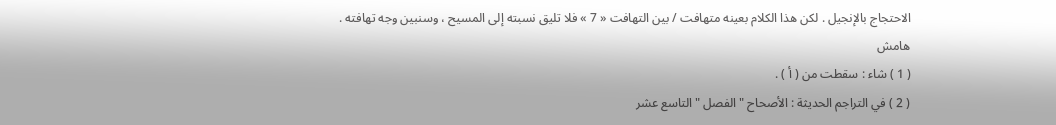الاحتجاج بالإنجيل . لكن هذا الكلام بعينه متهافت / بين التهافت « 7 » فلا تليق نسبته إلى المسيح ، وسنبين وجه تهافته .
هامش
( 1 ) شاء : سقطت من ( أ ) .
( 2 ) في التراجم الحديثة : الأصحاح " الفصل " التاسع عشر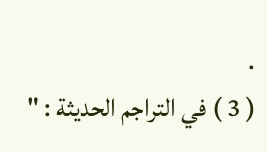.
( 3 ) في التراجم الحديثة : "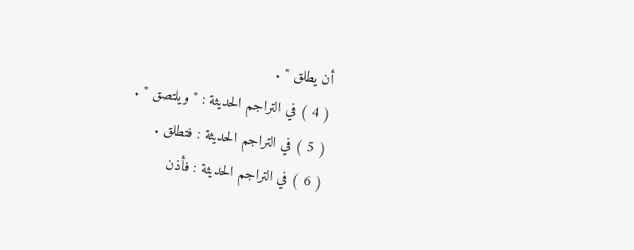أن يطلق " .
( 4 ) في التراجم الحديثة : " ويلتصق " .
( 5 ) في التراجم الحديثة : فتطلق .
( 6 ) في التراجم الحديثة : فأذن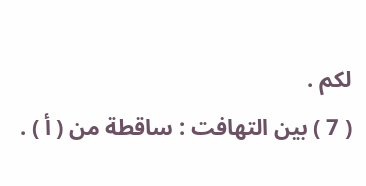لكم .
( 7 ) بين التهافت : ساقطة من ( أ ) .